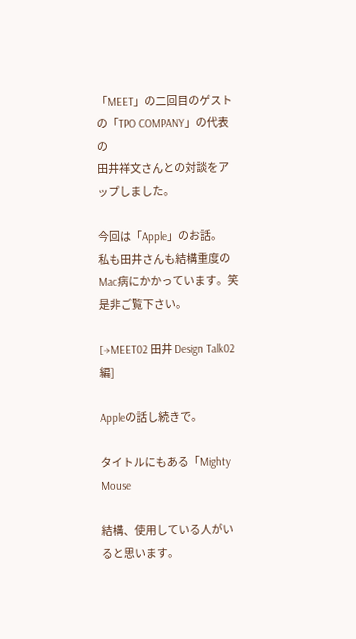「MEET」の二回目のゲストの「TPO COMPANY」の代表の
田井祥文さんとの対談をアップしました。

今回は「Apple」のお話。
私も田井さんも結構重度のMac病にかかっています。笑
是非ご覧下さい。

[→MEET02 田井 Design Talk02編]

Appleの話し続きで。

タイトルにもある「Mighty Mouse

結構、使用している人がいると思います。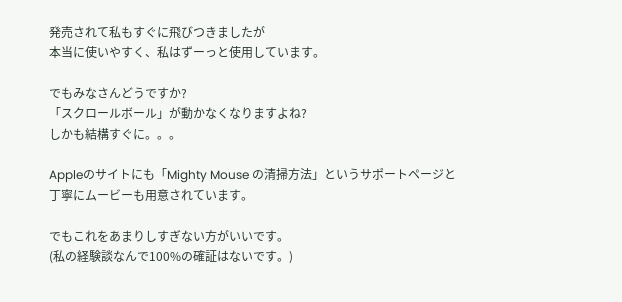発売されて私もすぐに飛びつきましたが
本当に使いやすく、私はずーっと使用しています。

でもみなさんどうですか?
「スクロールボール」が動かなくなりますよね?
しかも結構すぐに。。。

Appleのサイトにも「Mighty Mouse の清掃方法」というサポートページと
丁寧にムービーも用意されています。

でもこれをあまりしすぎない方がいいです。
(私の経験談なんで100%の確証はないです。)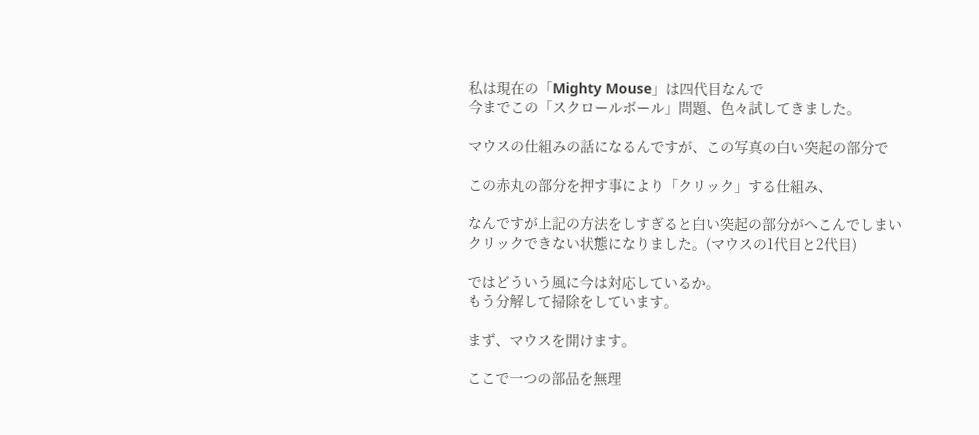私は現在の「Mighty Mouse」は四代目なんで
今までこの「スクロールボール」問題、色々試してきました。

マウスの仕組みの話になるんですが、この写真の白い突起の部分で

この赤丸の部分を押す事により「クリック」する仕組み、

なんですが上記の方法をしすぎると白い突起の部分がへこんでしまい
クリックできない状態になりました。(マウスの1代目と2代目)

ではどういう風に今は対応しているか。
もう分解して掃除をしています。

まず、マウスを開けます。

ここで一つの部品を無理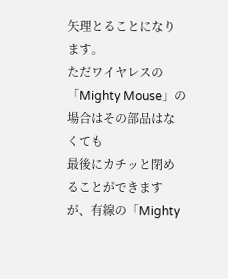矢理とることになります。
ただワイヤレスの「Mighty Mouse」の場合はその部品はなくても
最後にカチッと閉めることができますが、有線の「Mighty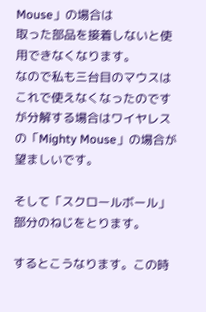Mouse」の場合は
取った部品を接着しないと使用できなくなります。
なので私も三台目のマウスはこれで使えなくなったのですが分解する場合はワイヤレスの「Mighty Mouse」の場合が望ましいです。

そして「スクロールボール」部分のねじをとります。

するとこうなります。この時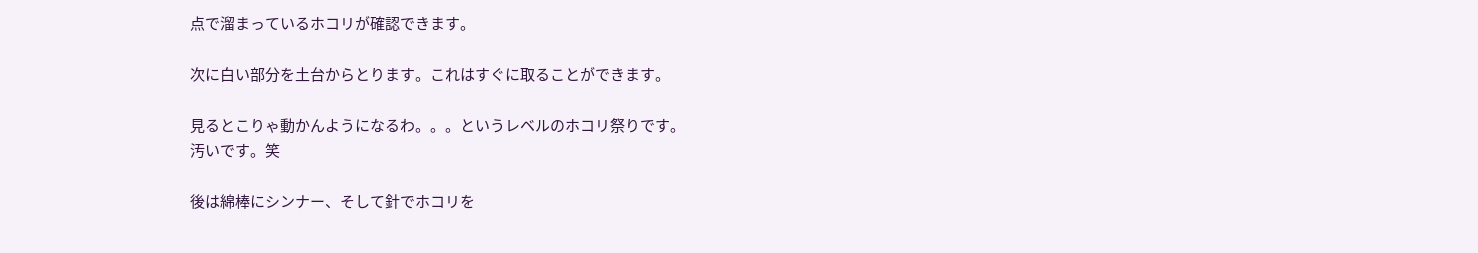点で溜まっているホコリが確認できます。

次に白い部分を土台からとります。これはすぐに取ることができます。

見るとこりゃ動かんようになるわ。。。というレベルのホコリ祭りです。
汚いです。笑

後は綿棒にシンナー、そして針でホコリを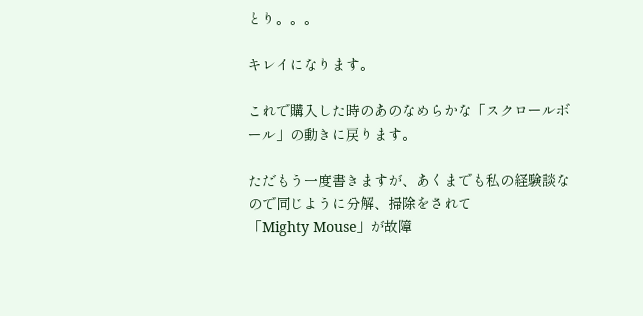とり。。。

キレイになります。

これで購入した時のあのなめらかな「スクロールボール」の動きに戻ります。

ただもう一度書きますが、あくまでも私の経験談なので同じように分解、掃除をされて
「Mighty Mouse」が故障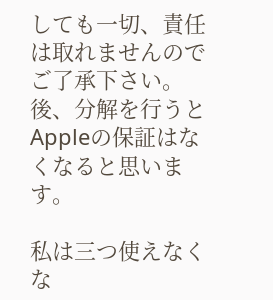しても一切、責任は取れませんのでご了承下さい。
後、分解を行うとAppleの保証はなくなると思います。

私は三つ使えなくな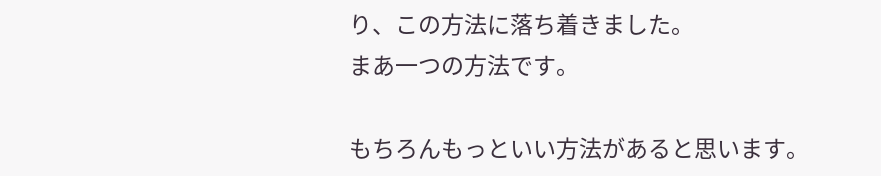り、この方法に落ち着きました。
まあ一つの方法です。

もちろんもっといい方法があると思います。